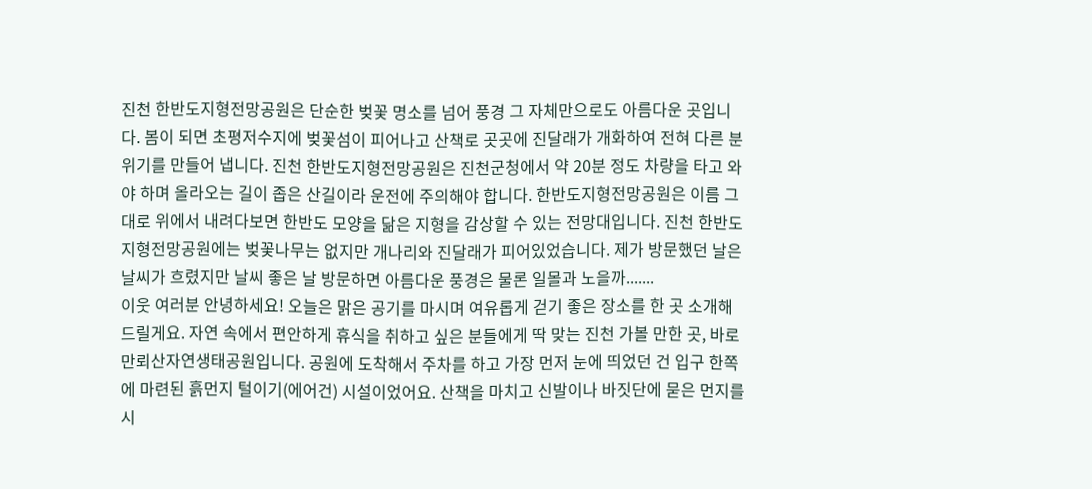진천 한반도지형전망공원은 단순한 벚꽃 명소를 넘어 풍경 그 자체만으로도 아름다운 곳입니다. 봄이 되면 초평저수지에 벚꽃섬이 피어나고 산책로 곳곳에 진달래가 개화하여 전혀 다른 분위기를 만들어 냅니다. 진천 한반도지형전망공원은 진천군청에서 약 20분 정도 차량을 타고 와야 하며 올라오는 길이 좁은 산길이라 운전에 주의해야 합니다. 한반도지형전망공원은 이름 그대로 위에서 내려다보면 한반도 모양을 닮은 지형을 감상할 수 있는 전망대입니다. 진천 한반도지형전망공원에는 벚꽃나무는 없지만 개나리와 진달래가 피어있었습니다. 제가 방문했던 날은 날씨가 흐렸지만 날씨 좋은 날 방문하면 아름다운 풍경은 물론 일몰과 노을까.......
이웃 여러분 안녕하세요! 오늘은 맑은 공기를 마시며 여유롭게 걷기 좋은 장소를 한 곳 소개해 드릴게요. 자연 속에서 편안하게 휴식을 취하고 싶은 분들에게 딱 맞는 진천 가볼 만한 곳, 바로 만뢰산자연생태공원입니다. 공원에 도착해서 주차를 하고 가장 먼저 눈에 띄었던 건 입구 한쪽에 마련된 흙먼지 털이기(에어건) 시설이었어요. 산책을 마치고 신발이나 바짓단에 묻은 먼지를 시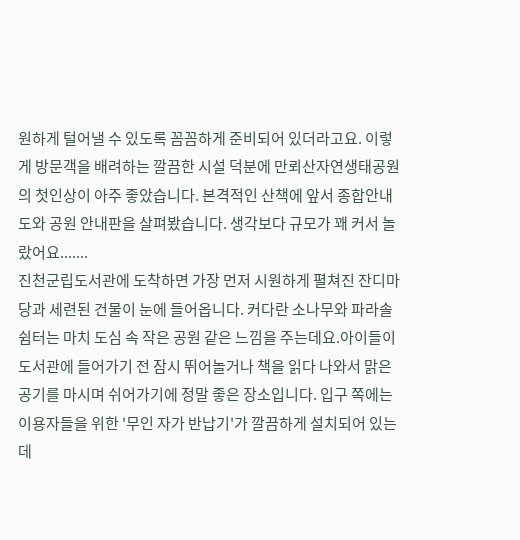원하게 털어낼 수 있도록 꼼꼼하게 준비되어 있더라고요. 이렇게 방문객을 배려하는 깔끔한 시설 덕분에 만뢰산자연생태공원의 첫인상이 아주 좋았습니다. 본격적인 산책에 앞서 종합안내도와 공원 안내판을 살펴봤습니다. 생각보다 규모가 꽤 커서 놀랐어요.......
진천군립도서관에 도착하면 가장 먼저 시원하게 펼쳐진 잔디마당과 세련된 건물이 눈에 들어옵니다. 커다란 소나무와 파라솔 쉼터는 마치 도심 속 작은 공원 같은 느낌을 주는데요.아이들이 도서관에 들어가기 전 잠시 뛰어놀거나 책을 읽다 나와서 맑은 공기를 마시며 쉬어가기에 정말 좋은 장소입니다. 입구 쪽에는 이용자들을 위한 '무인 자가 반납기'가 깔끔하게 설치되어 있는데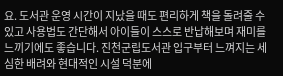요. 도서관 운영 시간이 지났을 때도 편리하게 책을 돌려줄 수 있고 사용법도 간단해서 아이들이 스스로 반납해보며 재미를 느끼기에도 좋습니다. 진천군립도서관 입구부터 느껴지는 세심한 배려와 현대적인 시설 덕분에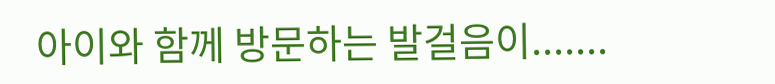아이와 함께 방문하는 발걸음이.......